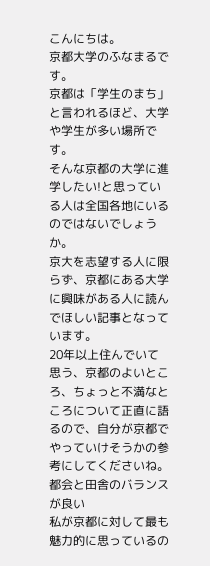こんにちは。
京都大学のふなまるです。
京都は「学生のまち」と言われるほど、大学や学生が多い場所です。
そんな京都の大学に進学したい!と思っている人は全国各地にいるのではないでしょうか。
京大を志望する人に限らず、京都にある大学に興味がある人に読んでほしい記事となっています。
20年以上住んでいて思う、京都のよいところ、ちょっと不満なところについて正直に語るので、自分が京都でやっていけそうかの参考にしてくださいね。
都会と田舎のバランスが良い
私が京都に対して最も魅力的に思っているの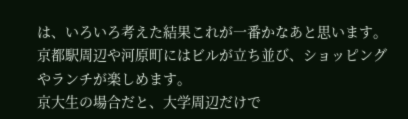は、いろいろ考えた結果これが一番かなあと思います。
京都駅周辺や河原町にはビルが立ち並び、ショッピングやランチが楽しめます。
京大生の場合だと、大学周辺だけで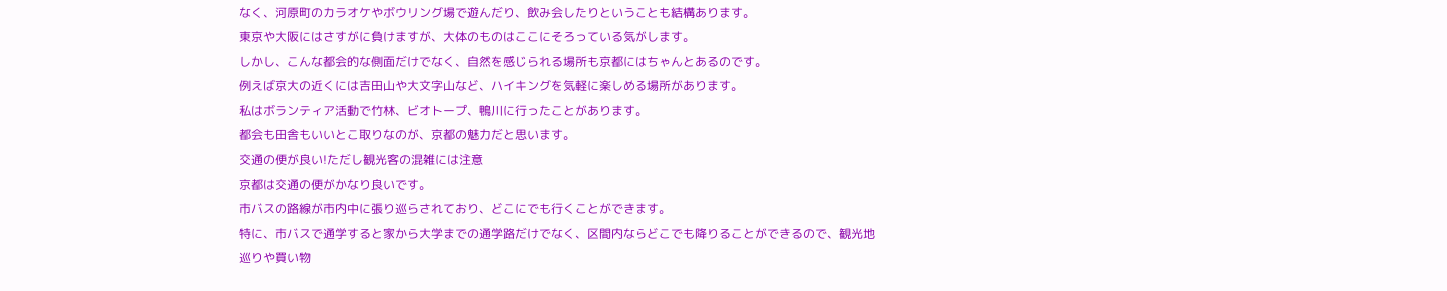なく、河原町のカラオケやボウリング場で遊んだり、飲み会したりということも結構あります。
東京や大阪にはさすがに負けますが、大体のものはここにそろっている気がします。
しかし、こんな都会的な側面だけでなく、自然を感じられる場所も京都にはちゃんとあるのです。
例えば京大の近くには吉田山や大文字山など、ハイキングを気軽に楽しめる場所があります。
私はボランティア活動で竹林、ビオトープ、鴨川に行ったことがあります。
都会も田舎もいいとこ取りなのが、京都の魅力だと思います。
交通の便が良い!ただし観光客の混雑には注意
京都は交通の便がかなり良いです。
市バスの路線が市内中に張り巡らされており、どこにでも行くことができます。
特に、市バスで通学すると家から大学までの通学路だけでなく、区間内ならどこでも降りることができるので、観光地巡りや買い物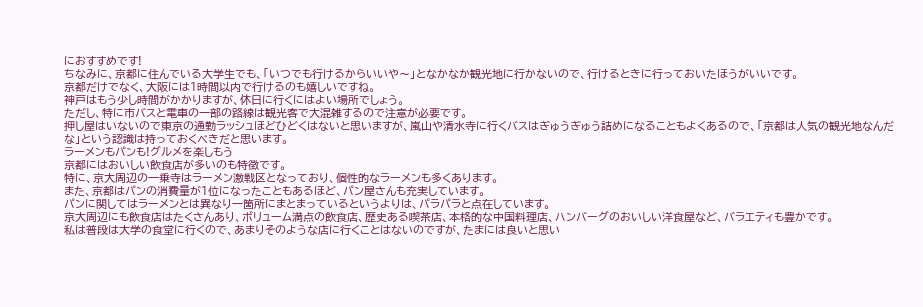におすすめです!
ちなみに、京都に住んでいる大学生でも、「いつでも行けるからいいや〜」となかなか観光地に行かないので、行けるときに行っておいたほうがいいです。
京都だけでなく、大阪には1時間以内で行けるのも嬉しいですね。
神戸はもう少し時間がかかりますが、休日に行くにはよい場所でしょう。
ただし、特に市バスと電車の一部の路線は観光客で大混雑するので注意が必要です。
押し屋はいないので東京の通勤ラッシュほどひどくはないと思いますが、嵐山や清水寺に行くバスはぎゅうぎゅう詰めになることもよくあるので、「京都は人気の観光地なんだな」という認識は持っておくべきだと思います。
ラーメンもパンも!グルメを楽しもう
京都にはおいしい飲食店が多いのも特徴です。
特に、京大周辺の一乗寺はラーメン激戦区となっており、個性的なラーメンも多くあります。
また、京都はパンの消費量が1位になったこともあるほど、パン屋さんも充実しています。
パンに関してはラーメンとは異なり一箇所にまとまっているというよりは、パラパラと点在しています。
京大周辺にも飲食店はたくさんあり、ボリューム満点の飲食店、歴史ある喫茶店、本格的な中国料理店、ハンバーグのおいしい洋食屋など、バラエティも豊かです。
私は普段は大学の食堂に行くので、あまりそのような店に行くことはないのですが、たまには良いと思い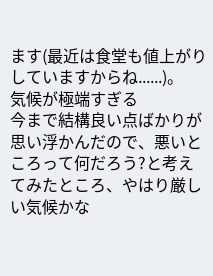ます(最近は食堂も値上がりしていますからね......)。
気候が極端すぎる
今まで結構良い点ばかりが思い浮かんだので、悪いところって何だろう?と考えてみたところ、やはり厳しい気候かな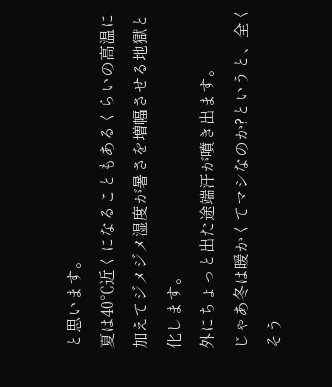と思います。
夏は40℃近くになることもあるくらいの高温に加えてジメジメ湿度が暑さを増幅させる地獄と化します。
外にちょっと出た途端汗が噴き出ます。
じゃあ冬は暖かくてマシなのか?というと、全くそう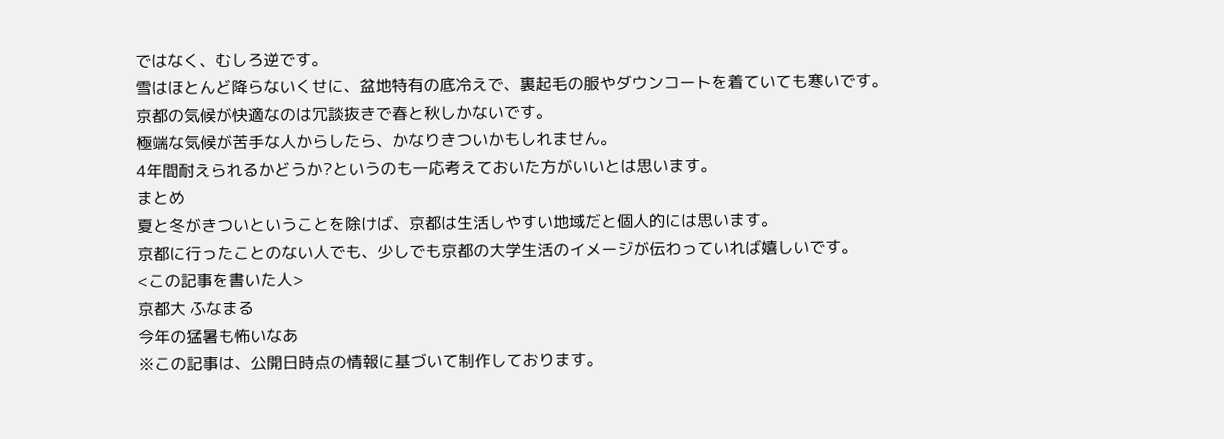ではなく、むしろ逆です。
雪はほとんど降らないくせに、盆地特有の底冷えで、裏起毛の服やダウンコートを着ていても寒いです。
京都の気候が快適なのは冗談抜きで春と秋しかないです。
極端な気候が苦手な人からしたら、かなりきついかもしれません。
4年間耐えられるかどうか?というのも一応考えておいた方がいいとは思います。
まとめ
夏と冬がきついということを除けば、京都は生活しやすい地域だと個人的には思います。
京都に行ったことのない人でも、少しでも京都の大学生活のイメージが伝わっていれば嬉しいです。
<この記事を書いた人>
京都大 ふなまる
今年の猛暑も怖いなあ
※この記事は、公開日時点の情報に基づいて制作しております。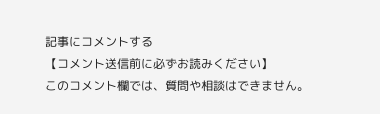記事にコメントする
【コメント送信前に必ずお読みください】
このコメント欄では、質問や相談はできません。